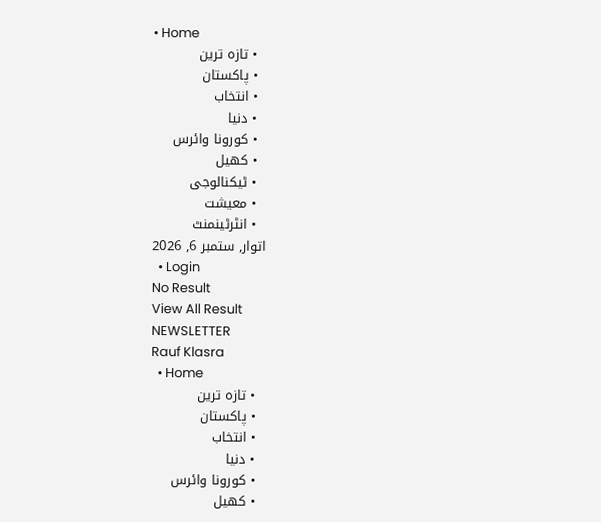• Home
  • تازہ ترین
  • پاکستان
  • انتخاب
  • دنیا
  • کورونا وائرس
  • کھیل
  • ٹیکنالوجی
  • معیشت
  • انٹرٹینمنٹ
اتوار, ستمبر 6, 2026
  • Login
No Result
View All Result
NEWSLETTER
Rauf Klasra
  • Home
  • تازہ ترین
  • پاکستان
  • انتخاب
  • دنیا
  • کورونا وائرس
  • کھیل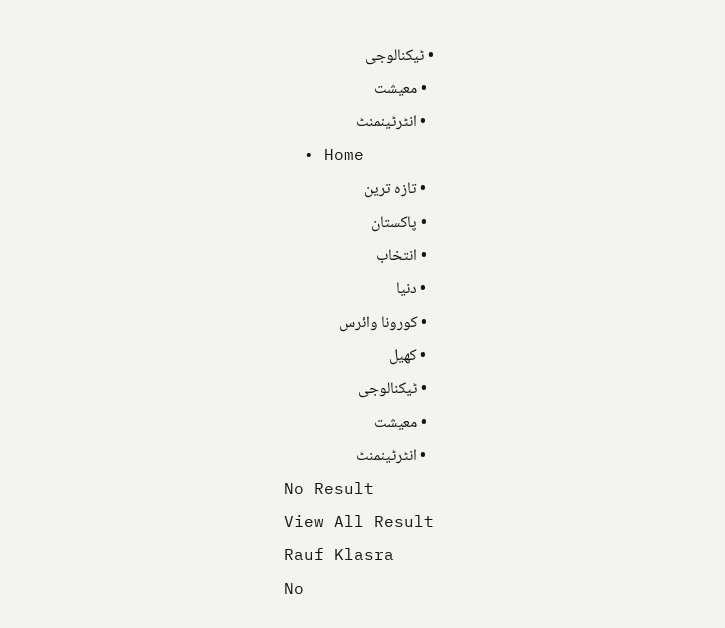• ٹیکنالوجی
  • معیشت
  • انٹرٹینمنٹ
  • Home
  • تازہ ترین
  • پاکستان
  • انتخاب
  • دنیا
  • کورونا وائرس
  • کھیل
  • ٹیکنالوجی
  • معیشت
  • انٹرٹینمنٹ
No Result
View All Result
Rauf Klasra
No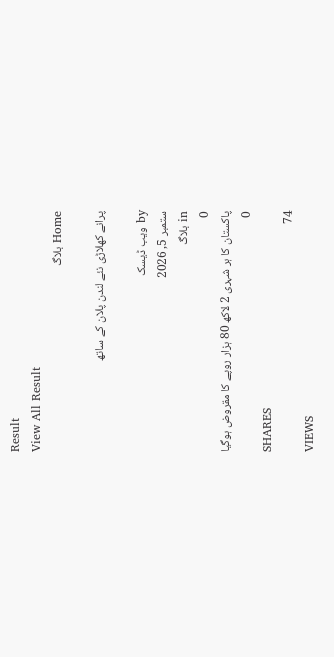Result
View All Result
Home بلاگ

پرانے کھلاڑی نئے لندن پلان کے ساتھ

by ویب ڈیسک
ستمبر 5, 2026
in بلاگ
0
پاکستان کا ہر شہری 2 لاکھ 80 ہزار روپے کا مقروض ہوگیا
0
SHARES
74
VIEWS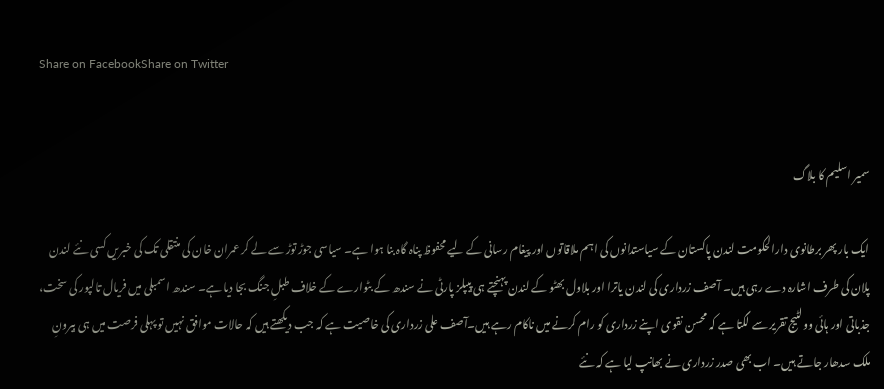Share on FacebookShare on Twitter


سمیر اسلیم کا بلاگ

ایک بار پھر برطانوی دارالحکومت لندن پاکستان کے سیاستدانوں کی اہم ملاقاتوں اور پیغام رسانی کے لیے محفوظ پناہ گاہ بنا ہوا ہے۔ سیاسی جوڑ توڑ سے لے کر عمران خان کی منتقلی تک کی خبریں کسی نئے لندن پلان کی طرف اشارہ دے رہی ہیں۔ آصف زرداری کی لندن یاترا اور بلاول بھٹو کے لندن پہنچتے ہی پیپلز پارٹی نے سندھ کے بٹوارے کے خلاف طبلِ جنگ بجا دیا ہے۔ سندھ اسمبلی میں فریال تالپور کی سخت، جذباتی اور ہائی وولٹیج تقریر سے لگتا ہے کہ محسن نقوی اپنے زرداری کو رام کرنے میں ناکام رہے ہیں۔آصف علی زرداری کی خاصیت ہے کہ جب دیکھتے ہیں کہ حالات موافق نہیں تو پہلی فرصت میں ہی بیرونِ ملک سدھار جاتے ہیں۔ اب بھی صدر زرداری نے بھانپ لیا ہے کہ نئے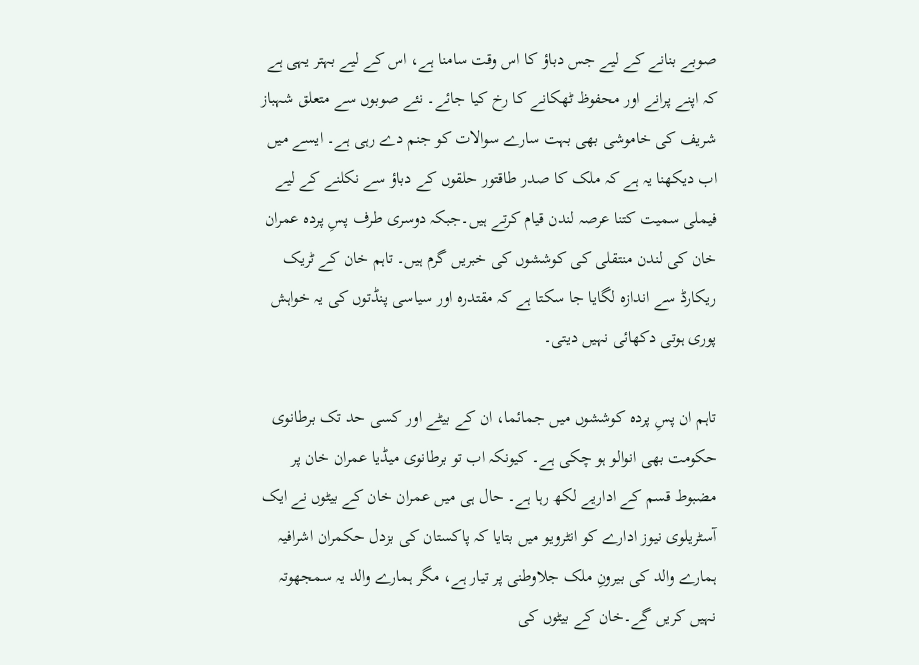صوبے بنانے کے لیے جس دباؤ کا اس وقت سامنا ہے، اس کے لیے بہتر یہی ہے کہ اپنے پرانے اور محفوظ ٹھکانے کا رخ کیا جائے۔ نئے صوبوں سے متعلق شہباز شریف کی خاموشی بھی بہت سارے سوالات کو جنم دے رہی ہے۔ ایسے میں اب دیکھنا یہ ہے کہ ملک کا صدر طاقتور حلقوں کے دباؤ سے نکلنے کے لیے فیملی سمیت کتنا عرصہ لندن قیام کرتے ہیں۔جبکہ دوسری طرف پسِ پردہ عمران خان کی لندن منتقلی کی کوششوں کی خبریں گرم ہیں۔ تاہم خان کے ٹریک ریکارڈ سے اندازہ لگایا جا سکتا ہے کہ مقتدرہ اور سیاسی پنڈتوں کی یہ خواہش پوری ہوتی دکھائی نہیں دیتی۔

تاہم ان پسِ پردہ کوششوں میں جمائما، ان کے بیٹے اور کسی حد تک برطانوی حکومت بھی انوالو ہو چکی ہے۔ کیونکہ اب تو برطانوی میڈیا عمران خان پر مضبوط قسم کے اداریے لکھ رہا ہے۔ حال ہی میں عمران خان کے بیٹوں نے ایک آسٹریلوی نیوز ادارے کو انٹرویو میں بتایا کہ پاکستان کی بزدل حکمران اشرافیہ ہمارے والد کی بیرونِ ملک جلاوطنی پر تیار ہے، مگر ہمارے والد یہ سمجھوتہ نہیں کریں گے۔خان کے بیٹوں کی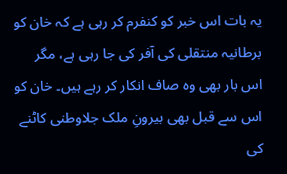یہ بات اس خبر کو کنفرم کر رہی ہے کہ خان کو برطانیہ منتقلی کی آفر کی جا رہی ہے، مگر اس بار بھی وہ صاف انکار کر رہے ہیں۔ خان کو اس سے قبل بھی بیرونِ ملک جلاوطنی کاٹنے کی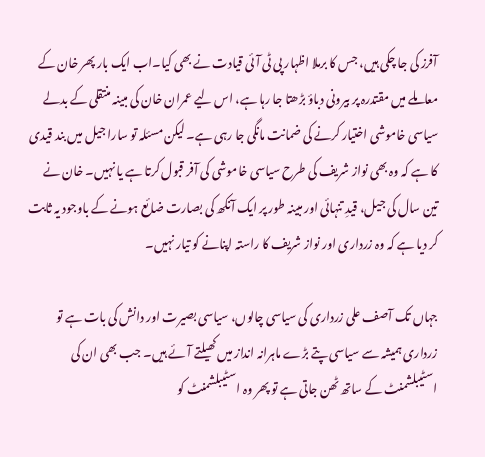آفرز کی جا چکی ہیں، جس کا برملا اظہار پی ٹی آئی قیادت نے بھی کیا۔اب ایک بار پھر خان کے معاملے میں مقتدرہ پر بیرونی دباؤ بڑھتا جا رہا ہے، اس لیے عمران خان کی مبینہ منتقلی کے بدلے سیاسی خاموشی اختیار کرنے کی ضمانت مانگی جا رہی ہے۔ لیکن مسئلہ تو سارا جیل میں بند قیدی کا ہے کہ وہ بھی نواز شریف کی طرح سیاسی خاموشی کی آفر قبول کرتا ہے یا نہیں۔ خان نے تین سال کی جیل، قیدِ تنہائی اور مبینہ طور پر ایک آنکھ کی بصارت ضائع ہونے کے باوجود یہ ثابت کر دیا ہے کہ وہ زرداری اور نواز شریف کا راستہ اپنانے کو تیار نہیں۔

جہاں تک آصف علی زرداری کی سیاسی چالوں، سیاسی بصیرت اور دانش کی بات ہے تو زرداری ہمیشہ سے سیاسی پتے بڑے ماہرانہ انداز میں کھیلتے آئے ہیں۔ جب بھی ان کی اسٹیبلشمنٹ کے ساتھ ٹھن جاتی ہے تو پھر وہ اسٹیبلشمنٹ کو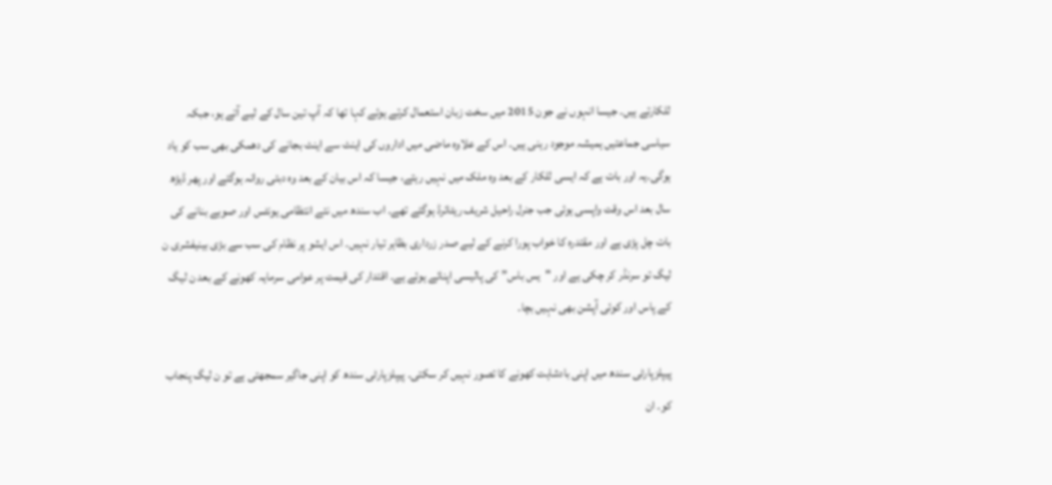للکارتے ہیں۔ جیسا انہوں نے جون 2015 میں سخت زبان استعمال کرتے ہوئے کہا تھا کہ آپ تین سال کے لیے آتے ہو، جبکہ سیاسی جماعتیں ہمیشہ موجود رہنی ہیں۔ اس کے علاوہ ماضی میں اداروں کی اینٹ سے اینٹ بجانے کی دھمکی بھی سب کو یاد ہوگی۔یہ اور بات ہے کہ ایسی للکار کے بعد وہ ملک میں نہیں رہتے، جیسا کہ اس بیان کے بعد وہ دبئی روانہ ہوگئے اور پھر ڈیڑھ سال بعد اس وقت واپسی ہوئی جب جنرل راحیل شریف ریٹائرڈ ہوگئے تھے۔ اب سندھ میں نئے انتظامی یونٹس اور صوبے بنانے کی بات چل پڑی ہے اور مقتدرہ کا خواب پورا کرنے کے لیے صدر زرداری بظاہر تیار نہیں۔ اس ایشو پر نظام کی سب سے بڑی بینیفشری ن لیگ تو سرنڈر کر چکی ہے اور "یس باس” کی پالیسی اپنائے ہوئے ہے۔ اقتدار کی قیمت پر عوامی سرمایہ کھونے کے بعد ن لیگ کے پاس اور کوئی آپشن بھی نہیں بچا۔

پیپلزپارٹی سندھ میں اپنی بادشاہت کھونے کا تصور نہیں کر سکتی۔ پیپلزپارٹی سندھ کو اپنی جاگیر سمجھتی ہے تو ن لیگ پنجاب کو۔ ان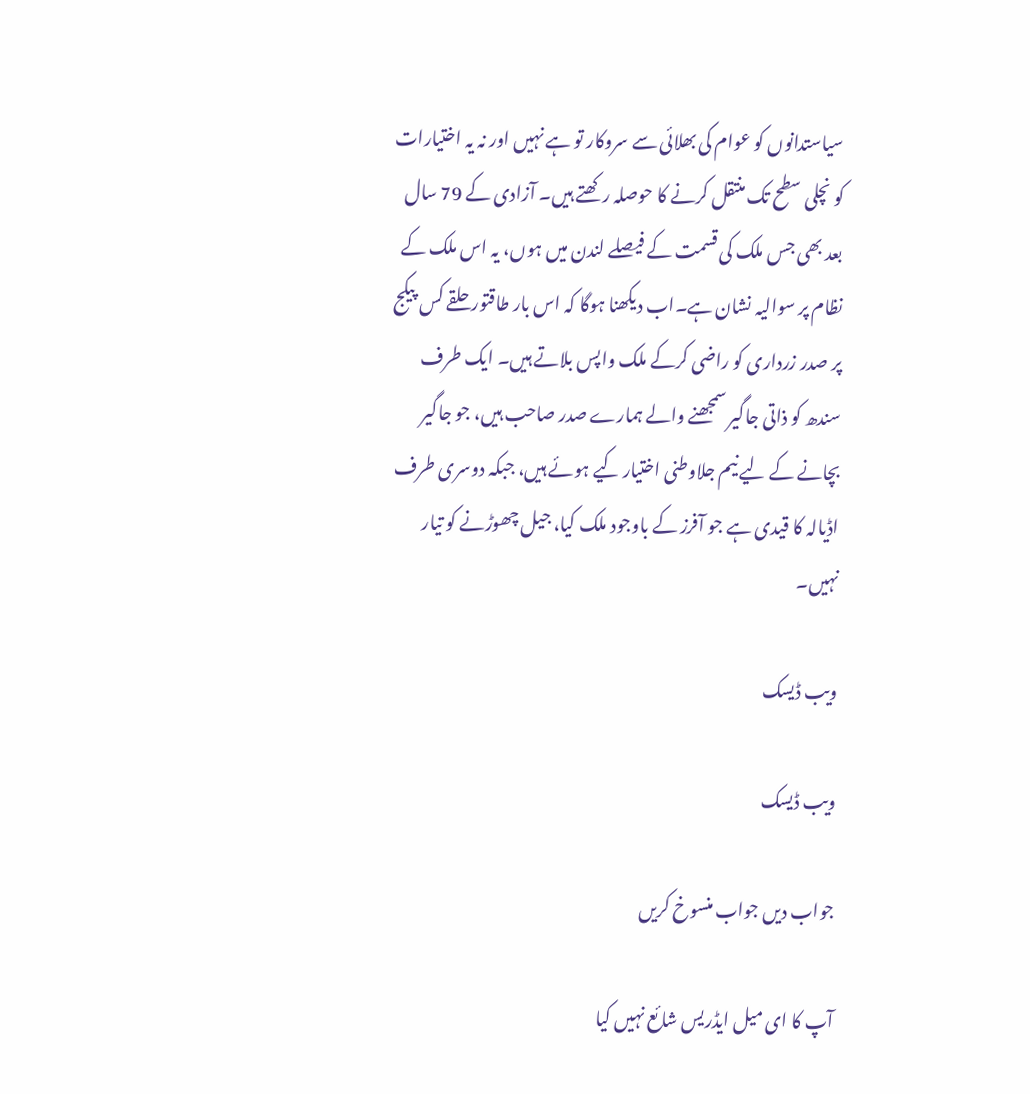سیاستدانوں کو عوام کی بھلائی سے سروکار تو ہے نہیں اور نہ یہ اختیارات کو نچلی سطح تک منتقل کرنے کا حوصلہ رکھتے ہیں۔ آزادی کے 79 سال بعد بھی جس ملک کی قسمت کے فیصلے لندن میں ہوں، یہ اس ملک کے نظام پر سوالیہ نشان ہے۔اب دیکھنا ہوگا کہ اس بار طاقتور حلقے کس پیکج پر صدر زرداری کو راضی کرکے ملک واپس بلاتے ہیں۔ ایک طرف سندھ کو ذاتی جاگیر سمجھنے والے ہمارے صدر صاحب ہیں، جو جاگیر بچانے کے لیے نیم جلاوطنی اختیار کیے ہوئے ہیں، جبکہ دوسری طرف اڈیالہ کا قیدی ہے جو آفرز کے باوجود ملک کیا، جیل چھوڑنے کو تیار نہیں۔

ویب ڈیسک

ویب ڈیسک

جواب دیں جواب منسوخ کریں

آپ کا ای میل ایڈریس شائع نہیں کیا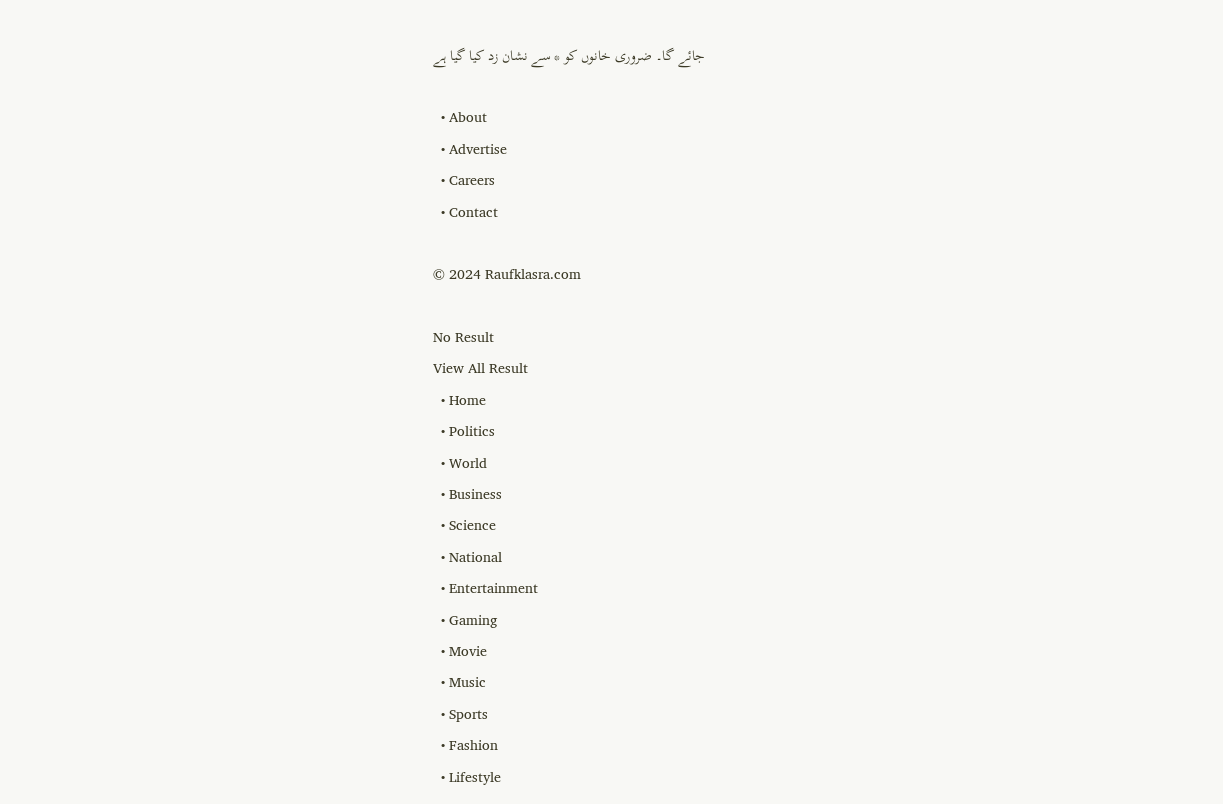جائے گا۔ ضروری خانوں کو * سے نشان زد کیا گیا ہے

  • About
  • Advertise
  • Careers
  • Contact

© 2024 Raufklasra.com

No Result
View All Result
  • Home
  • Politics
  • World
  • Business
  • Science
  • National
  • Entertainment
  • Gaming
  • Movie
  • Music
  • Sports
  • Fashion
  • Lifestyle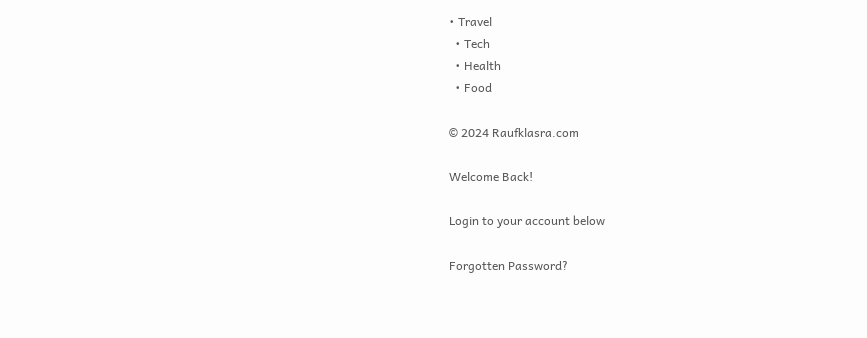• Travel
  • Tech
  • Health
  • Food

© 2024 Raufklasra.com

Welcome Back!

Login to your account below

Forgotten Password?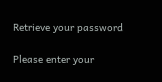Retrieve your password

Please enter your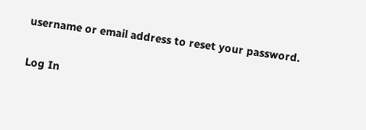username or email address to reset your password.

Log In